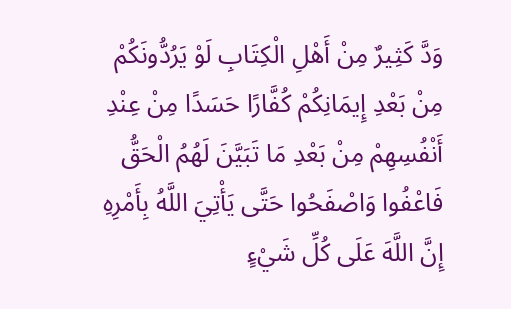وَدَّ كَثِيرٌ مِنْ أَهْلِ الْكِتَابِ لَوْ يَرُدُّونَكُمْ مِنْ بَعْدِ إِيمَانِكُمْ كُفَّارًا حَسَدًا مِنْ عِنْدِ أَنْفُسِهِمْ مِنْ بَعْدِ مَا تَبَيَّنَ لَهُمُ الْحَقُّ فَاعْفُوا وَاصْفَحُوا حَتَّى يَأْتِيَ اللَّهُ بِأَمْرِهِ إِنَّ اللَّهَ عَلَى كُلِّ شَيْءٍ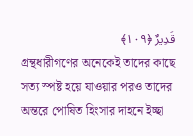قَدِيرٌ ﴿١٠٩﴾
গ্রন্থধারীগণের অনেকেই তাদের কাছে সত্য স্পষ্ট হয়ে যাওয়ার পরও তাদের অন্তরে পোষিত হিংসার দাহনে ইচ্ছা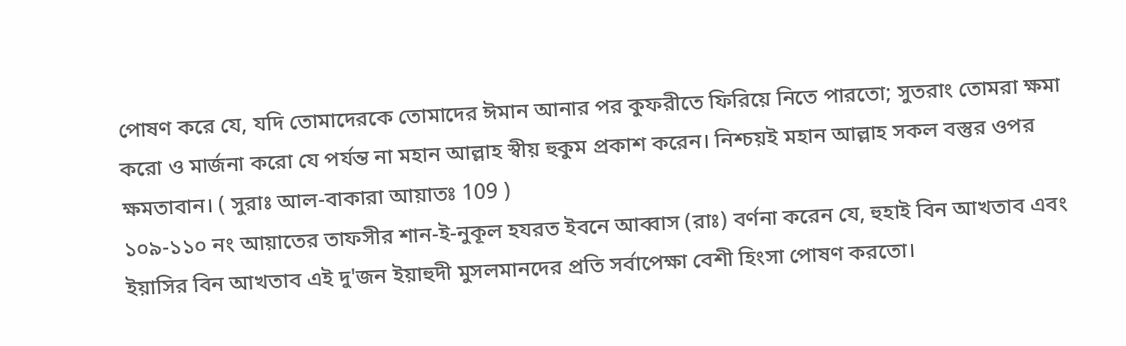পোষণ করে যে, যদি তোমাদেরকে তোমাদের ঈমান আনার পর কুফরীতে ফিরিয়ে নিতে পারতো; সুতরাং তোমরা ক্ষমা করো ও মার্জনা করো যে পর্যন্ত না মহান আল্লাহ স্বীয় হুকুম প্রকাশ করেন। নিশ্চয়ই মহান আল্লাহ সকল বস্তুর ওপর ক্ষমতাবান। ( সুরাঃ আল-বাকারা আয়াতঃ 109 )
১০৯-১১০ নং আয়াতের তাফসীর শান-ই-নুকূল হযরত ইবনে আব্বাস (রাঃ) বর্ণনা করেন যে, হুহাই বিন আখতাব এবং ইয়াসির বিন আখতাব এই দু'জন ইয়াহুদী মুসলমানদের প্রতি সর্বাপেক্ষা বেশী হিংসা পোষণ করতো।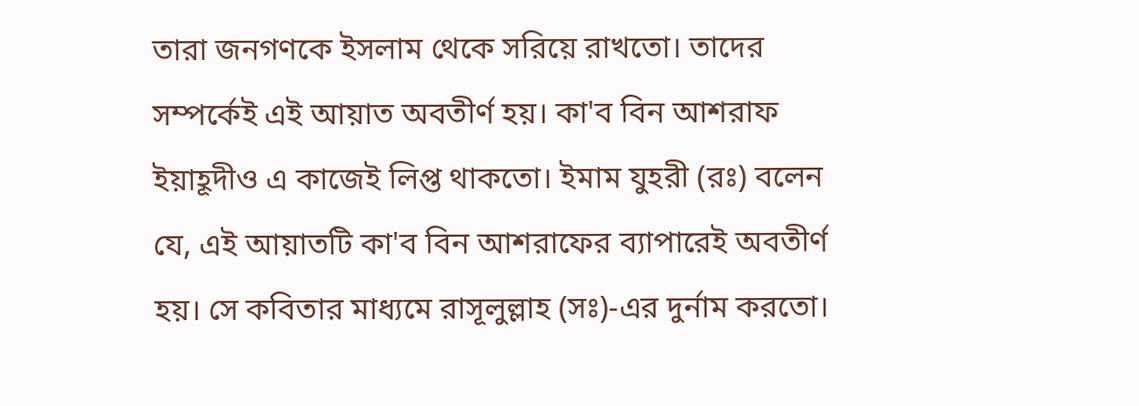তারা জনগণকে ইসলাম থেকে সরিয়ে রাখতো। তাদের সম্পর্কেই এই আয়াত অবতীর্ণ হয়। কা'ব বিন আশরাফ ইয়াহূদীও এ কাজেই লিপ্ত থাকতো। ইমাম যুহরী (রঃ) বলেন যে, এই আয়াতটি কা'ব বিন আশরাফের ব্যাপারেই অবতীর্ণ হয়। সে কবিতার মাধ্যমে রাসূলুল্লাহ (সঃ)-এর দুর্নাম করতো।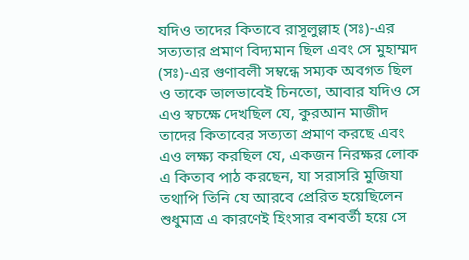যদিও তাদের কিতাবে রাসূলুল্লাহ (সঃ)-এর সত্যতার প্রমাণ বিদ্যমান ছিল এবং সে মুহাম্মদ (সঃ)-এর গুণাবলী সম্বন্ধে সম্যক অবগত ছিল ও তাকে ভালভাবেই চিনতো, আবার যদিও সে এও স্বচক্ষে দেখছিল যে, কুরআন মাজীদ তাদের কিতাবের সত্যতা প্রমাণ করছে এবং এও লক্ষ্য করছিল যে, একজন নিরক্ষর লোক এ কিতাব পাঠ করছেন, যা সরাসরি মুজিযা তথাপি তিনি যে আরবে প্রেরিত হয়েছিলেন শুধুমাত্র এ কারণেই হিংসার বশবর্তী হয়ে সে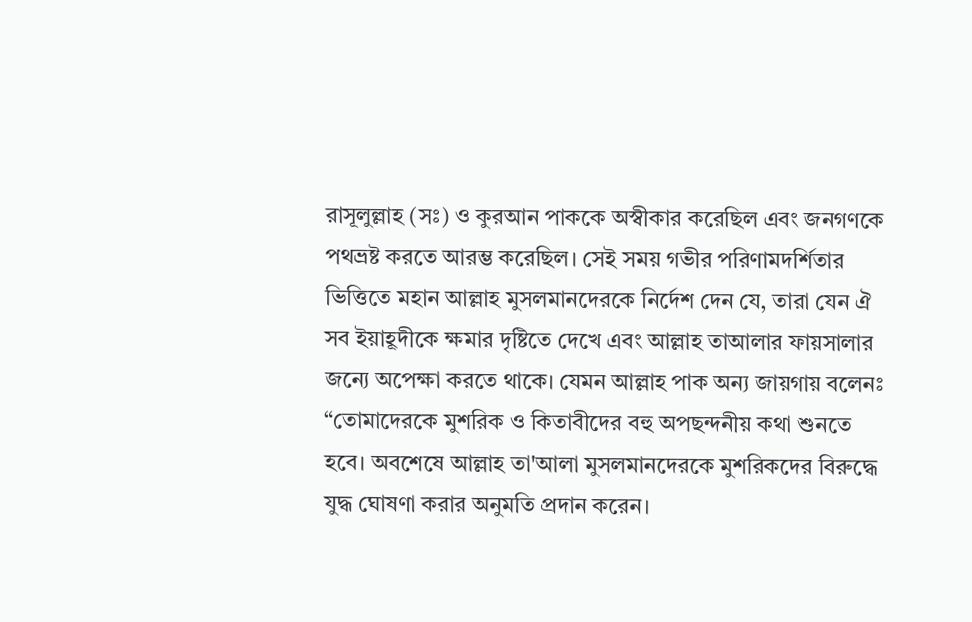রাসূলুল্লাহ (সঃ) ও কুরআন পাককে অস্বীকার করেছিল এবং জনগণকে পথভ্রষ্ট করতে আরম্ভ করেছিল। সেই সময় গভীর পরিণামদর্শিতার ভিত্তিতে মহান আল্লাহ মুসলমানদেরকে নির্দেশ দেন যে, তারা যেন ঐ সব ইয়াহূদীকে ক্ষমার দৃষ্টিতে দেখে এবং আল্লাহ তাআলার ফায়সালার জন্যে অপেক্ষা করতে থাকে। যেমন আল্লাহ পাক অন্য জায়গায় বলেনঃ “তোমাদেরকে মুশরিক ও কিতাবীদের বহু অপছন্দনীয় কথা শুনতে হবে। অবশেষে আল্লাহ তা'আলা মুসলমানদেরকে মুশরিকদের বিরুদ্ধে যুদ্ধ ঘোষণা করার অনুমতি প্রদান করেন।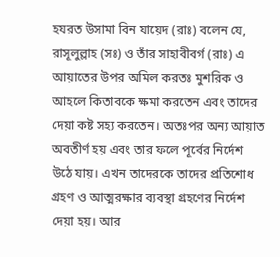হযরত উসামা বিন যায়েদ (রাঃ) বলেন যে, রাসূলুল্লাহ (সঃ) ও তাঁর সাহাবীবর্গ (রাঃ) এ আয়াতের উপর অমিল করতঃ মুশরিক ও আহলে কিতাবকে ক্ষমা করতেন এবং তাদের দেয়া কষ্ট সহ্য করতেন। অতঃপর অন্য আয়াত অবতীর্ণ হয় এবং তার ফলে পূর্বের নির্দেশ উঠে যায়। এখন তাদেরকে তাদের প্রতিশোধ গ্রহণ ও আত্মরক্ষার ব্যবস্থা গ্রহণের নির্দেশ দেয়া হয়। আর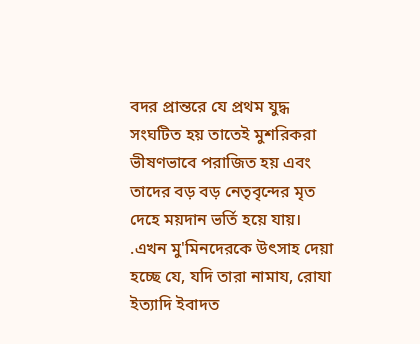বদর প্রান্তরে যে প্রথম যুদ্ধ সংঘটিত হয় তাতেই মুশরিকরা ভীষণভাবে পরাজিত হয় এবং তাদের বড় বড় নেতৃবৃন্দের মৃত দেহে ময়দান ভর্তি হয়ে যায়। .এখন মু'মিনদেরকে উৎসাহ দেয়া হচ্ছে যে, যদি তারা নামায, রোযা ইত্যাদি ইবাদত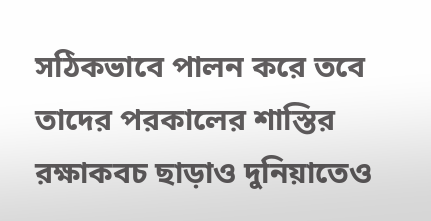সঠিকভাবে পালন করে তবে তাদের পরকালের শাস্তির রক্ষাকবচ ছাড়াও দুনিয়াতেও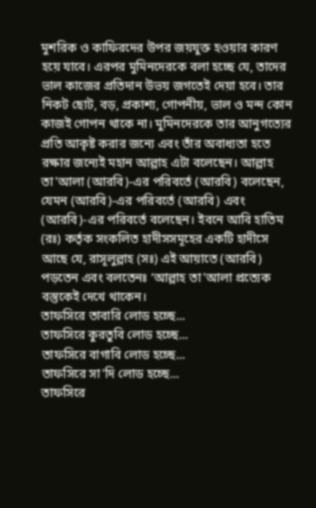মুশরিক ও কাফিরদের উপর জয়যুক্ত হওয়ার কারণ হয়ে যাবে। এরপর মুমিনদেরকে বলা হচ্ছে যে, তাদের ভাল কাজের প্রতিদান উভয় জগতেই দেয়া হবে। তার নিকট ছোট, বড়, প্রকাশ্য, গোপনীয়, ভাল ও মন্দ কোন কাজই গোপন থাকে না। মুমিনদেরকে তার আনুগত্যের প্রতি আকৃষ্ট করার জন্যে এবং তাঁর অবাধ্যতা হতে রক্ষার জন্যেই মহান আল্লাহ এটা বলেছেন। আল্লাহ তা'আলা (আরবি)-এর পরিবর্তে (আরবি) বলেছেন, যেমন (আরবি)-এর পরিবর্তে (আরবি) এবং (আরবি)-এর পরিবর্তে বলেছেন। ইবনে আবি হাতিম (রঃ) কর্তৃক সংকলিত হাদীসসমূহের একটি হাদীসে আছে যে, রাসূলুল্লাহ (সঃ) এই আয়াতে (আরবি) পড়তেন এবং বলতেনঃ ‘আল্লাহ তা'আলা প্রত্যেক বস্তুকেই দেখে থাকেন।
তাফসিরে তাবারি লোড হচ্ছে...
তাফসিরে কুরতুবি লোড হচ্ছে...
তাফসিরে বাগাবি লোড হচ্ছে...
তাফসিরে সা'দি লোড হচ্ছে...
তাফসিরে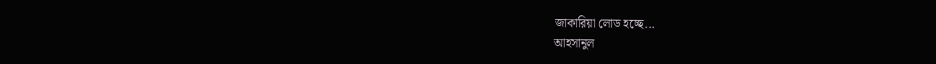জাকারিয়া লোড হচ্ছে...
আহসানুল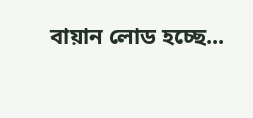বায়ান লোড হচ্ছে...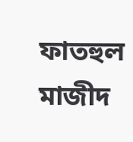ফাতহুল মাজীদ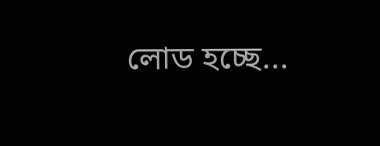লোড হচ্ছে...